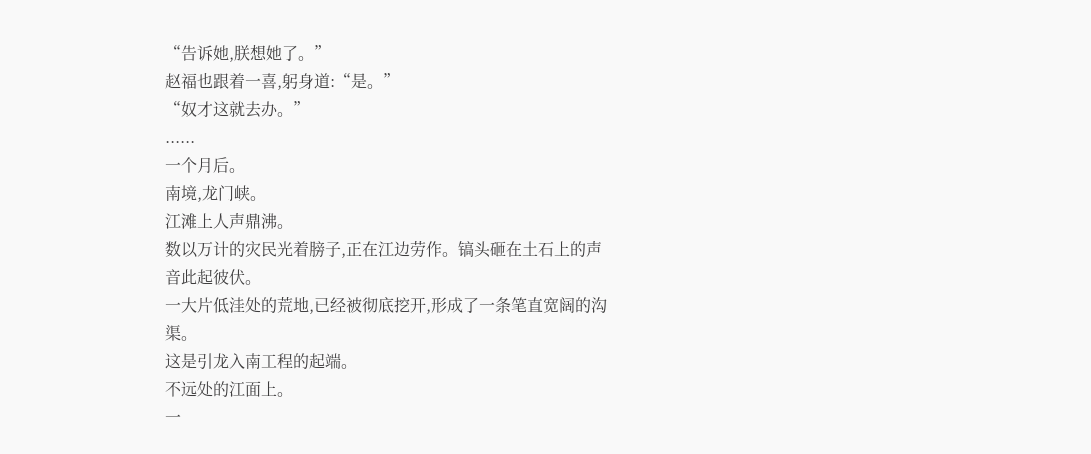“告诉她,朕想她了。”
赵福也跟着一喜,躬身道:“是。”
“奴才这就去办。”
......
一个月后。
南境,龙门峡。
江滩上人声鼎沸。
数以万计的灾民光着膀子,正在江边劳作。镐头砸在土石上的声音此起彼伏。
一大片低洼处的荒地,已经被彻底挖开,形成了一条笔直宽阔的沟渠。
这是引龙入南工程的起端。
不远处的江面上。
一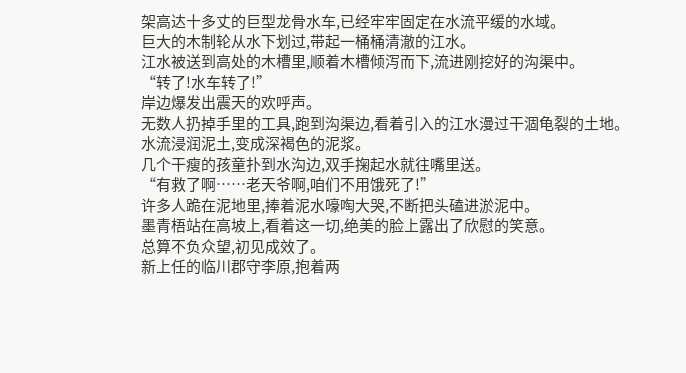架高达十多丈的巨型龙骨水车,已经牢牢固定在水流平缓的水域。
巨大的木制轮从水下划过,带起一桶桶清澈的江水。
江水被送到高处的木槽里,顺着木槽倾泻而下,流进刚挖好的沟渠中。
“转了!水车转了!”
岸边爆发出震天的欢呼声。
无数人扔掉手里的工具,跑到沟渠边,看着引入的江水漫过干涸龟裂的土地。
水流浸润泥土,变成深褐色的泥浆。
几个干瘦的孩童扑到水沟边,双手掬起水就往嘴里送。
“有救了啊……老天爷啊,咱们不用饿死了!”
许多人跪在泥地里,捧着泥水嚎啕大哭,不断把头磕进淤泥中。
墨青梧站在高坡上,看着这一切,绝美的脸上露出了欣慰的笑意。
总算不负众望,初见成效了。
新上任的临川郡守李原,抱着两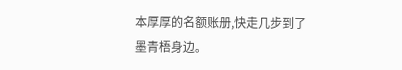本厚厚的名额账册,快走几步到了墨青梧身边。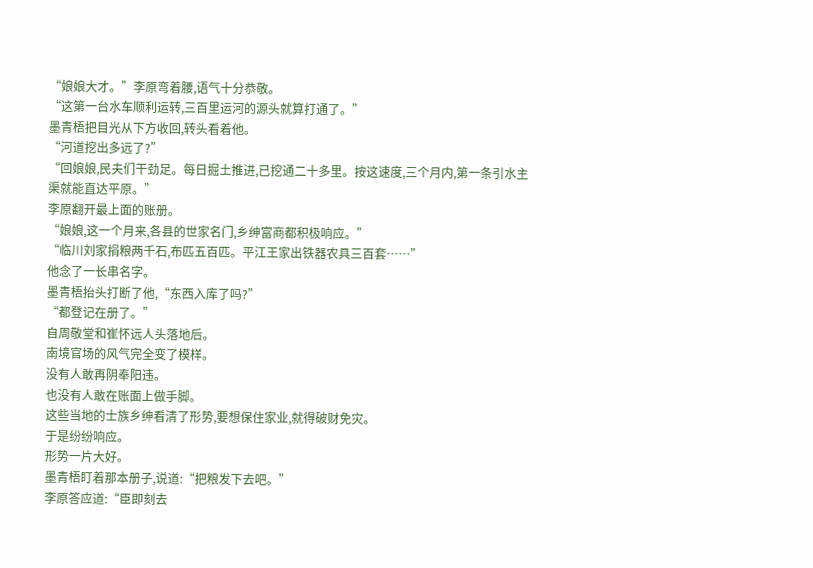“娘娘大才。”李原弯着腰,语气十分恭敬。
“这第一台水车顺利运转,三百里运河的源头就算打通了。”
墨青梧把目光从下方收回,转头看着他。
“河道挖出多远了?”
“回娘娘,民夫们干劲足。每日掘土推进,已挖通二十多里。按这速度,三个月内,第一条引水主渠就能直达平原。”
李原翻开最上面的账册。
“娘娘,这一个月来,各县的世家名门,乡绅富商都积极响应。”
“临川刘家捐粮两千石,布匹五百匹。平江王家出铁器农具三百套……”
他念了一长串名字。
墨青梧抬头打断了他,“东西入库了吗?”
“都登记在册了。”
自周敬堂和崔怀远人头落地后。
南境官场的风气完全变了模样。
没有人敢再阴奉阳违。
也没有人敢在账面上做手脚。
这些当地的士族乡绅看清了形势,要想保住家业,就得破财免灾。
于是纷纷响应。
形势一片大好。
墨青梧盯着那本册子,说道:“把粮发下去吧。”
李原答应道:“臣即刻去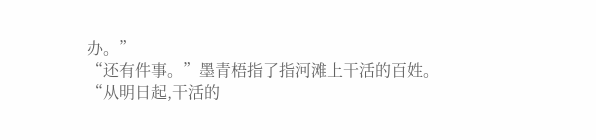办。”
“还有件事。”墨青梧指了指河滩上干活的百姓。
“从明日起,干活的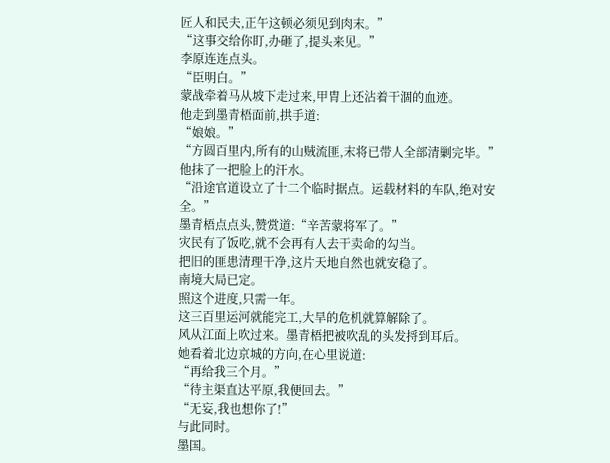匠人和民夫,正午这顿必须见到肉末。”
“这事交给你盯,办砸了,提头来见。”
李原连连点头。
“臣明白。”
蒙战牵着马从坡下走过来,甲胄上还沾着干涸的血迹。
他走到墨青梧面前,拱手道:
“娘娘。”
“方圆百里内,所有的山贼流匪,末将已带人全部清剿完毕。”
他抹了一把脸上的汗水。
“沿途官道设立了十二个临时据点。运载材料的车队,绝对安全。”
墨青梧点点头,赞赏道:“辛苦蒙将军了。”
灾民有了饭吃,就不会再有人去干卖命的勾当。
把旧的匪患清理干净,这片天地自然也就安稳了。
南境大局已定。
照这个进度,只需一年。
这三百里运河就能完工,大旱的危机就算解除了。
风从江面上吹过来。墨青梧把被吹乱的头发捋到耳后。
她看着北边京城的方向,在心里说道:
“再给我三个月。”
“待主渠直达平原,我便回去。”
“无妄,我也想你了!”
与此同时。
墨国。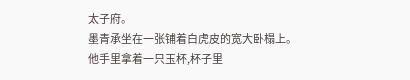太子府。
墨青承坐在一张铺着白虎皮的宽大卧榻上。
他手里拿着一只玉杯,杯子里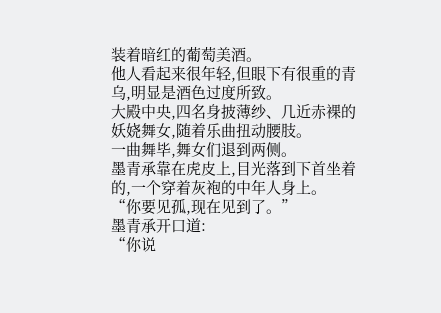装着暗红的葡萄美酒。
他人看起来很年轻,但眼下有很重的青乌,明显是酒色过度所致。
大殿中央,四名身披薄纱、几近赤裸的妖娆舞女,随着乐曲扭动腰肢。
一曲舞毕,舞女们退到两侧。
墨青承靠在虎皮上,目光落到下首坐着的,一个穿着灰袍的中年人身上。
“你要见孤,现在见到了。”
墨青承开口道:
“你说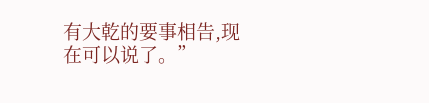有大乾的要事相告,现在可以说了。”